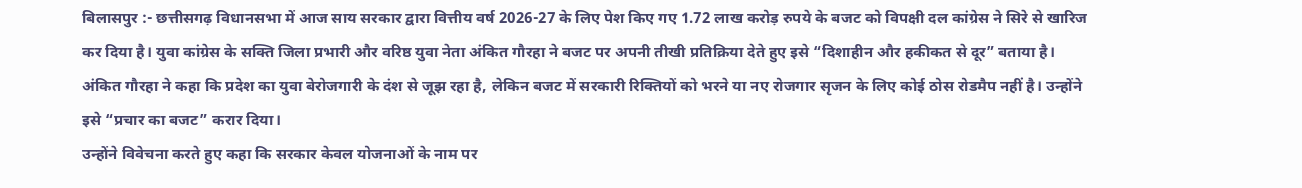बिलासपुर :- छत्तीसगढ़ विधानसभा में आज साय सरकार द्वारा वित्तीय वर्ष 2026-27 के लिए पेश किए गए 1.72 लाख करोड़ रुपये के बजट को विपक्षी दल कांग्रेस ने सिरे से खारिज कर दिया है। युवा कांग्रेस के सक्ति जिला प्रभारी और वरिष्ठ युवा नेता अंकित गौरहा ने बजट पर अपनी तीखी प्रतिक्रिया देते हुए इसे “दिशाहीन और हकीकत से दूर” बताया है।
अंकित गौरहा ने कहा कि प्रदेश का युवा बेरोजगारी के दंश से जूझ रहा है, लेकिन बजट में सरकारी रिक्तियों को भरने या नए रोजगार सृजन के लिए कोई ठोस रोडमैप नहीं है। उन्होंने इसे “प्रचार का बजट” करार दिया।
उन्होंने विवेचना करते हुए कहा कि सरकार केवल योजनाओं के नाम पर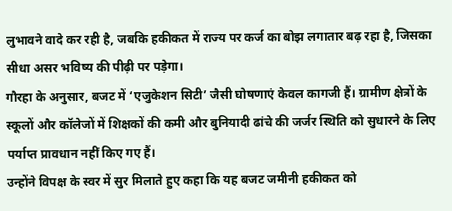लुभावने वादे कर रही है, जबकि हकीकत में राज्य पर कर्ज का बोझ लगातार बढ़ रहा है, जिसका सीधा असर भविष्य की पीढ़ी पर पड़ेगा।
गौरहा के अनुसार, बजट में ‘एजुकेशन सिटी’ जैसी घोषणाएं केवल कागजी हैं। ग्रामीण क्षेत्रों के स्कूलों और कॉलेजों में शिक्षकों की कमी और बुनियादी ढांचे की जर्जर स्थिति को सुधारने के लिए पर्याप्त प्रावधान नहीं किए गए हैं।
उन्होंने विपक्ष के स्वर में सुर मिलाते हुए कहा कि यह बजट जमीनी हकीकत को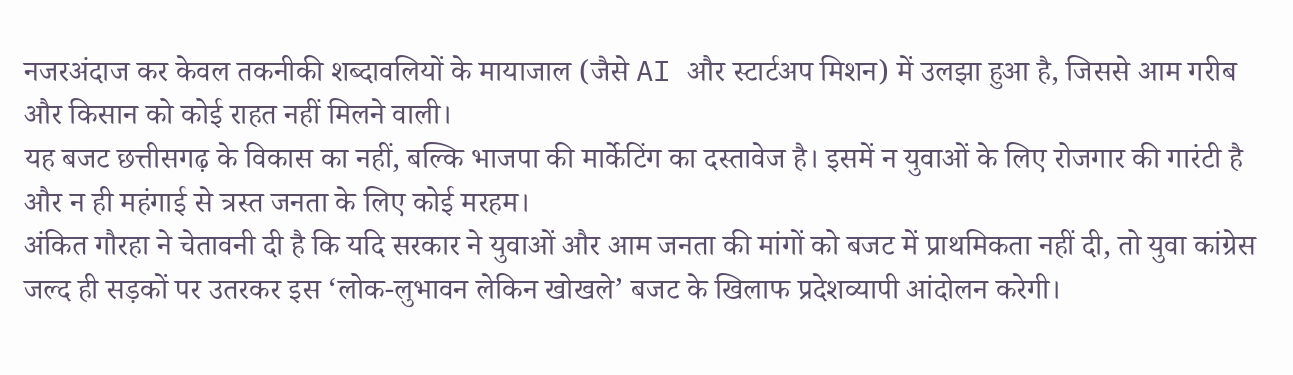नजरअंदाज कर केवल तकनीकी शब्दावलियों के मायाजाल (जैसे AI और स्टार्टअप मिशन) में उलझा हुआ है, जिससे आम गरीब और किसान को कोई राहत नहीं मिलने वाली।
यह बजट छत्तीसगढ़ के विकास का नहीं, बल्कि भाजपा की मार्केटिंग का दस्तावेज है। इसमें न युवाओं के लिए रोजगार की गारंटी है और न ही महंगाई से त्रस्त जनता के लिए कोई मरहम।
अंकित गौरहा ने चेतावनी दी है कि यदि सरकार ने युवाओं और आम जनता की मांगों को बजट में प्राथमिकता नहीं दी, तो युवा कांग्रेस जल्द ही सड़कों पर उतरकर इस ‘लोक-लुभावन लेकिन खोखले’ बजट के खिलाफ प्रदेशव्यापी आंदोलन करेगी।